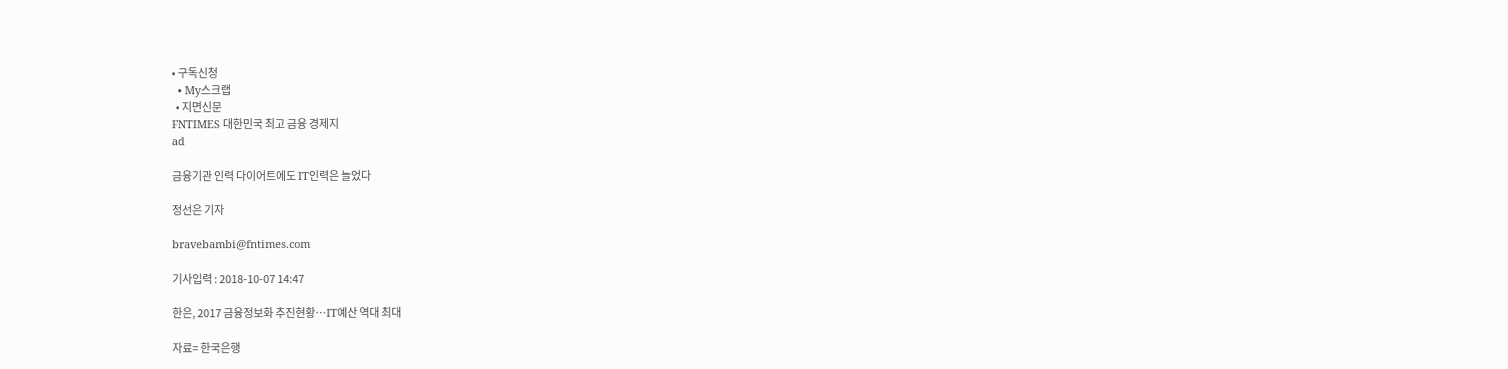• 구독신청
  • My스크랩
  • 지면신문
FNTIMES 대한민국 최고 금융 경제지
ad

금융기관 인력 다이어트에도 IT인력은 늘었다

정선은 기자

bravebambi@fntimes.com

기사입력 : 2018-10-07 14:47

한은, 2017 금융정보화 추진현황…IT예산 역대 최대

자료= 한국은행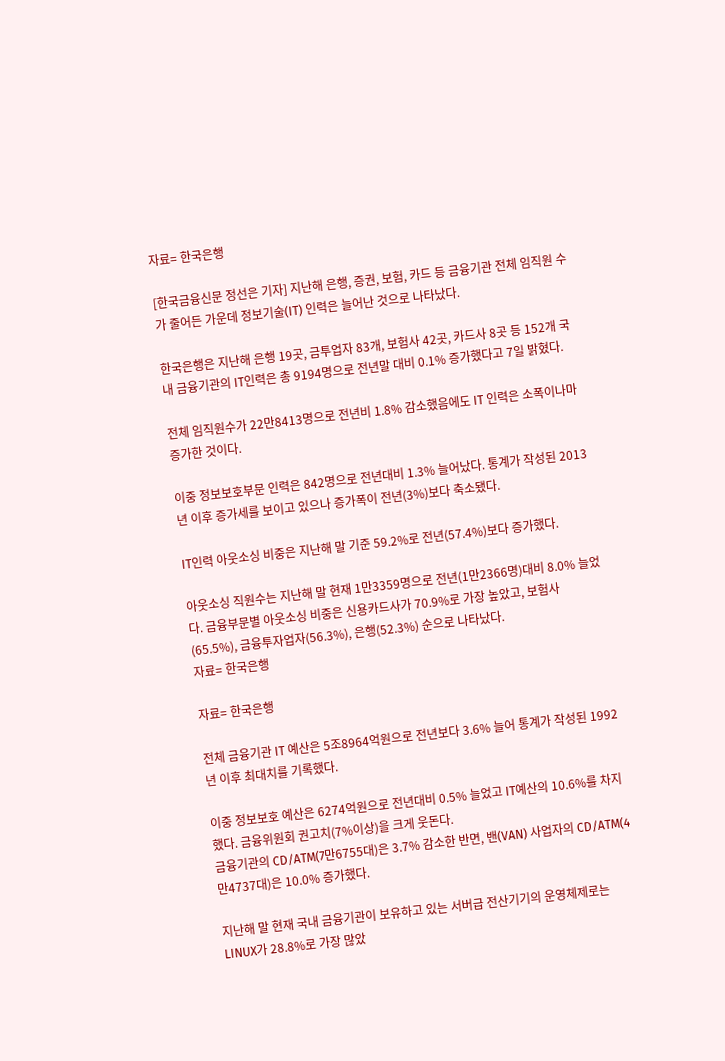자료= 한국은행

[한국금융신문 정선은 기자] 지난해 은행, 증권, 보험, 카드 등 금융기관 전체 임직원 수가 줄어든 가운데 정보기술(IT) 인력은 늘어난 것으로 나타났다.

한국은행은 지난해 은행 19곳, 금투업자 83개, 보험사 42곳, 카드사 8곳 등 152개 국내 금융기관의 IT인력은 총 9194명으로 전년말 대비 0.1% 증가했다고 7일 밝혔다.

전체 임직원수가 22만8413명으로 전년비 1.8% 감소했음에도 IT 인력은 소폭이나마 증가한 것이다.

이중 정보보호부문 인력은 842명으로 전년대비 1.3% 늘어났다. 통계가 작성된 2013년 이후 증가세를 보이고 있으나 증가폭이 전년(3%)보다 축소됐다.

IT인력 아웃소싱 비중은 지난해 말 기준 59.2%로 전년(57.4%)보다 증가했다.

아웃소싱 직원수는 지난해 말 현재 1만3359명으로 전년(1만2366명)대비 8.0% 늘었다. 금융부문별 아웃소싱 비중은 신용카드사가 70.9%로 가장 높았고, 보험사(65.5%), 금융투자업자(56.3%), 은행(52.3%) 순으로 나타났다.
자료= 한국은행

자료= 한국은행

전체 금융기관 IT 예산은 5조8964억원으로 전년보다 3.6% 늘어 통계가 작성된 1992년 이후 최대치를 기록했다.

이중 정보보호 예산은 6274억원으로 전년대비 0.5% 늘었고 IT예산의 10.6%를 차지했다. 금융위원회 권고치(7%이상)을 크게 웃돈다.
금융기관의 CD/ATM(7만6755대)은 3.7% 감소한 반면, 밴(VAN) 사업자의 CD/ATM(4만4737대)은 10.0% 증가했다.

지난해 말 현재 국내 금융기관이 보유하고 있는 서버급 전산기기의 운영체제로는 LINUX가 28.8%로 가장 많았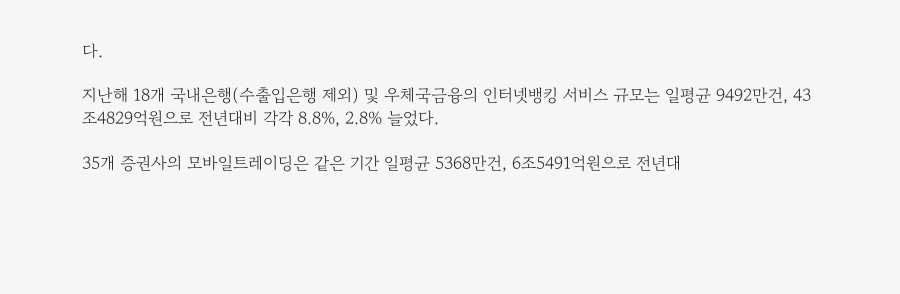다.

지난해 18개 국내은행(수출입은행 제외) 및 우체국금융의 인터넷뱅킹 서비스 규모는 일평균 9492만건, 43조4829억원으로 전년대비 각각 8.8%, 2.8% 늘었다.

35개 증권사의 모바일트레이딩은 같은 기간 일평균 5368만건, 6조5491억원으로 전년대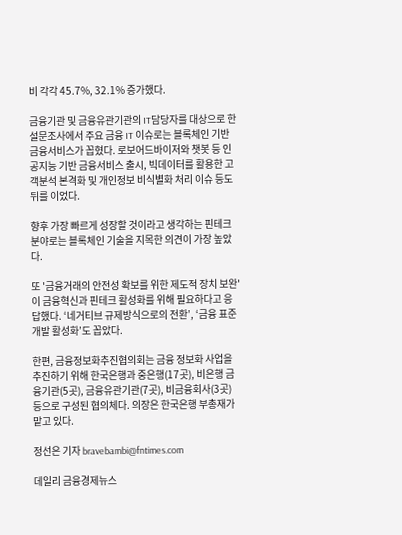비 각각 45.7%, 32.1% 증가했다.

금융기관 및 금융유관기관의 IT담당자를 대상으로 한 설문조사에서 주요 금융 IT 이슈로는 블록체인 기반 금융서비스가 꼽혔다. 로보어드바이저와 챗봇 등 인공지능 기반 금융서비스 출시, 빅데이터를 활용한 고객분석 본격화 및 개인정보 비식별화 처리 이슈 등도 뒤를 이었다.

향후 가장 빠르게 성장할 것이라고 생각하는 핀테크 분야로는 블록체인 기술을 지목한 의견이 가장 높았다.

또 '금융거래의 안전성 확보를 위한 제도적 장치 보완'이 금융혁신과 핀테크 활성화를 위해 필요하다고 응답했다. ‘네거티브 규제방식으로의 전환’, ‘금융 표준 개발 활성화’도 꼽았다.

한편, 금융정보화추진협의회는 금융 정보화 사업을 추진하기 위해 한국은행과 중은행(17곳), 비은행 금융기관(5곳), 금융유관기관(7곳), 비금융회사(3곳) 등으로 구성된 협의체다. 의장은 한국은행 부총재가 맡고 있다.

정선은 기자 bravebambi@fntimes.com

데일리 금융경제뉴스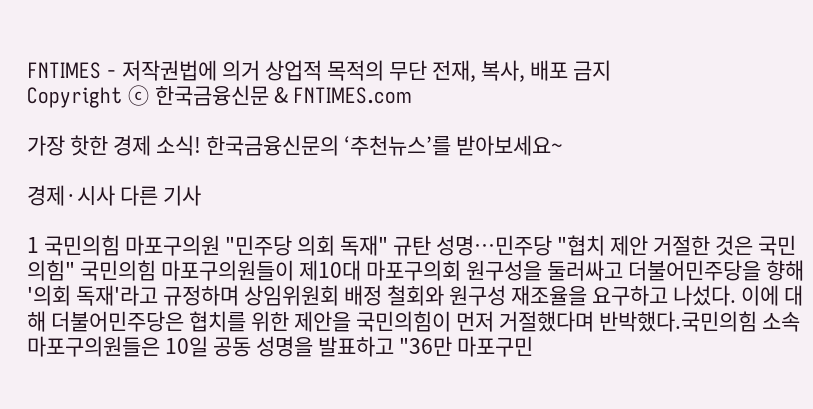FNTIMES - 저작권법에 의거 상업적 목적의 무단 전재, 복사, 배포 금지
Copyright ⓒ 한국금융신문 & FNTIMES.com

가장 핫한 경제 소식! 한국금융신문의 ‘추천뉴스’를 받아보세요~

경제·시사 다른 기사

1 국민의힘 마포구의원 "민주당 의회 독재" 규탄 성명…민주당 "협치 제안 거절한 것은 국민의힘" 국민의힘 마포구의원들이 제10대 마포구의회 원구성을 둘러싸고 더불어민주당을 향해 '의회 독재'라고 규정하며 상임위원회 배정 철회와 원구성 재조율을 요구하고 나섰다. 이에 대해 더불어민주당은 협치를 위한 제안을 국민의힘이 먼저 거절했다며 반박했다.국민의힘 소속 마포구의원들은 10일 공동 성명을 발표하고 "36만 마포구민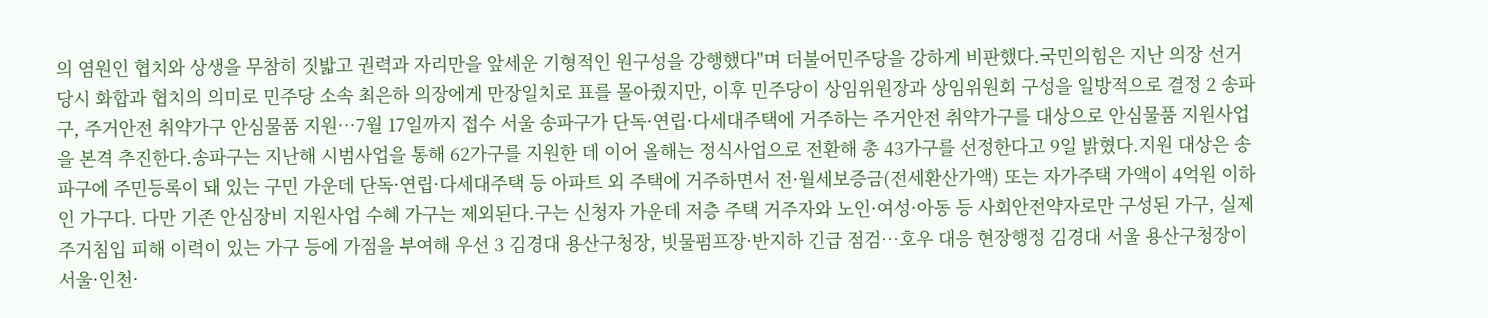의 염원인 협치와 상생을 무참히 짓밟고 권력과 자리만을 앞세운 기형적인 원구성을 강행했다"며 더불어민주당을 강하게 비판했다.국민의힘은 지난 의장 선거 당시 화합과 협치의 의미로 민주당 소속 최은하 의장에게 만장일치로 표를 몰아줬지만, 이후 민주당이 상임위원장과 상임위원회 구성을 일방적으로 결정 2 송파구, 주거안전 취약가구 안심물품 지원…7월 17일까지 접수 서울 송파구가 단독·연립·다세대주택에 거주하는 주거안전 취약가구를 대상으로 안심물품 지원사업을 본격 추진한다.송파구는 지난해 시범사업을 통해 62가구를 지원한 데 이어 올해는 정식사업으로 전환해 총 43가구를 선정한다고 9일 밝혔다.지원 대상은 송파구에 주민등록이 돼 있는 구민 가운데 단독·연립·다세대주택 등 아파트 외 주택에 거주하면서 전·월세보증금(전세환산가액) 또는 자가주택 가액이 4억원 이하인 가구다. 다만 기존 안심장비 지원사업 수혜 가구는 제외된다.구는 신청자 가운데 저층 주택 거주자와 노인·여성·아동 등 사회안전약자로만 구성된 가구, 실제 주거침입 피해 이력이 있는 가구 등에 가점을 부여해 우선 3 김경대 용산구청장, 빗물펌프장·반지하 긴급 점검…호우 대응 현장행정 김경대 서울 용산구청장이 서울·인천·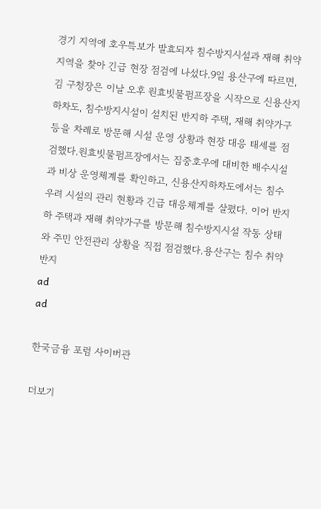경기 지역에 호우특보가 발효되자 침수방지시설과 재해 취약지역을 찾아 긴급 현장 점검에 나섰다.9일 용산구에 따르면, 김 구청장은 이날 오후 원효빗물펌프장을 시작으로 신용산지하차도, 침수방지시설이 설치된 반지하 주택, 재해 취약가구 등을 차례로 방문해 시설 운영 상황과 현장 대응 태세를 점검했다.원효빗물펌프장에서는 집중호우에 대비한 배수시설과 비상 운영체계를 확인하고, 신용산지하차도에서는 침수 우려 시설의 관리 현황과 긴급 대응체계를 살폈다. 이어 반지하 주택과 재해 취약가구를 방문해 침수방지시설 작동 상태와 주민 안전관리 상황을 직접 점검했다.용산구는 침수 취약 반지
ad
ad

한국금융 포럼 사이버관

더보기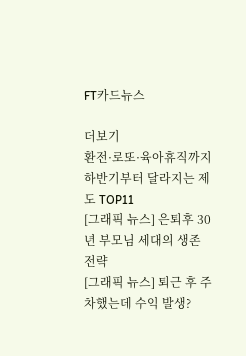FT카드뉴스

더보기
환전·로또·육아휴직까지 하반기부터 달라지는 제도 TOP11
[그래픽 뉴스] 은퇴후 30년 부모님 세대의 생존전략
[그래픽 뉴스] 퇴근 후 주차했는데 수익 발생?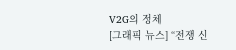V2G의 정체
[그래픽 뉴스] “전쟁 신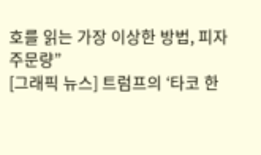호를 읽는 가장 이상한 방법, 피자 주문량”
[그래픽 뉴스] 트럼프의 ‘타코 한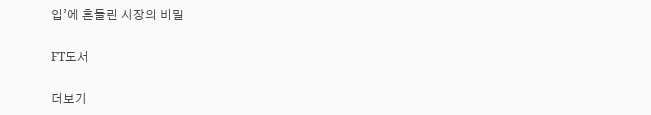입’에 흔들린 시장의 비밀

FT도서

더보기